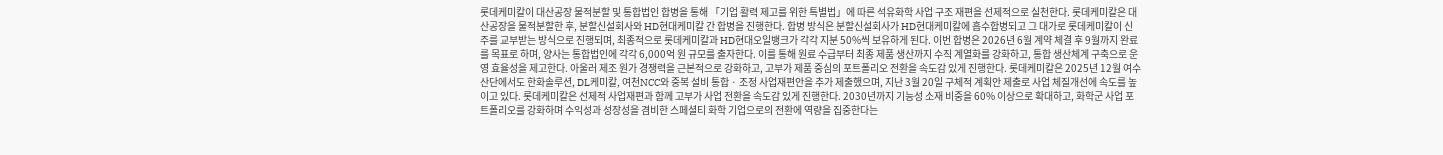롯데케미칼이 대산공장 물적분할 및 통합법인 합병을 통해 「기업 활력 제고를 위한 특별법」에 따른 석유화학 사업 구조 재편을 선제적으로 실천한다. 롯데케미칼은 대산공장을 물적분할한 후, 분할신설회사와 HD현대케미칼 간 합병을 진행한다. 합병 방식은 분할신설회사가 HD현대케미칼에 흡수합병되고 그 대가로 롯데케미칼이 신주를 교부받는 방식으로 진행되며, 최종적으로 롯데케미칼과 HD현대오일뱅크가 각각 지분 50%씩 보유하게 된다. 이번 합병은 2026년 6월 계약 체결 후 9월까지 완료를 목표로 하며, 양사는 통합법인에 각각 6,000억 원 규모를 출자한다. 이를 통해 원료 수급부터 최종 제품 생산까지 수직 계열화를 강화하고, 통합 생산체계 구축으로 운영 효율성을 제고한다. 아울러 제조 원가 경쟁력을 근본적으로 강화하고, 고부가 제품 중심의 포트폴리오 전환을 속도감 있게 진행한다. 롯데케미칼은 2025년 12월 여수산단에서도 한화솔루션, DL케미칼, 여천NCC와 중복 설비 통합 · 조정 사업재편안을 추가 제출했으며, 지난 3월 20일 구체적 계획안 제출로 사업 체질개선에 속도를 높이고 있다. 롯데케미칼은 선제적 사업재편과 함께 고부가 사업 전환을 속도감 있게 진행한다. 2030년까지 기능성 소재 비중을 60% 이상으로 확대하고, 화학군 사업 포트폴리오를 강화하며 수익성과 성장성을 겸비한 스페셜티 화학 기업으로의 전환에 역량을 집중한다는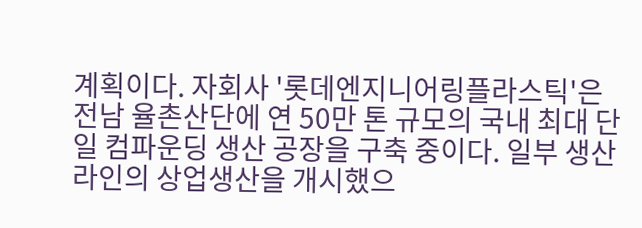계획이다. 자회사 '롯데엔지니어링플라스틱'은 전남 율촌산단에 연 50만 톤 규모의 국내 최대 단일 컴파운딩 생산 공장을 구축 중이다. 일부 생산 라인의 상업생산을 개시했으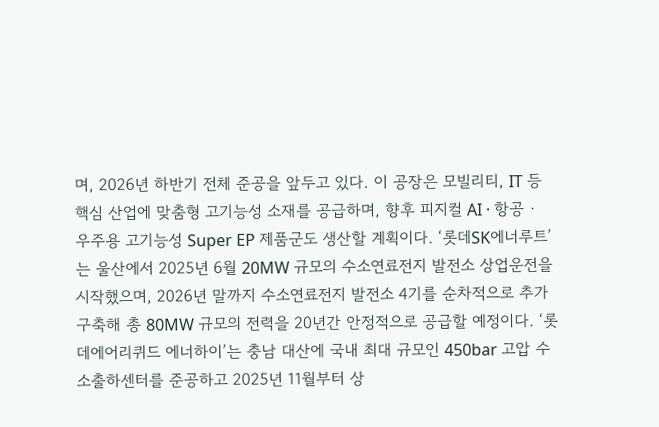며, 2026년 하반기 전체 준공을 앞두고 있다. 이 공장은 모빌리티, IT 등 핵심 산업에 맞춤형 고기능성 소재를 공급하며, 향후 피지컬 AI · 항공 · 우주용 고기능성 Super EP 제품군도 생산할 계획이다. ‘롯데SK에너루트’는 울산에서 2025년 6월 20MW 규모의 수소연료전지 발전소 상업운전을 시작했으며, 2026년 말까지 수소연료전지 발전소 4기를 순차적으로 추가 구축해 총 80MW 규모의 전력을 20년간 안정적으로 공급할 예정이다. ‘롯데에어리퀴드 에너하이’는 충남 대산에 국내 최대 규모인 450bar 고압 수소출하센터를 준공하고 2025년 11월부터 상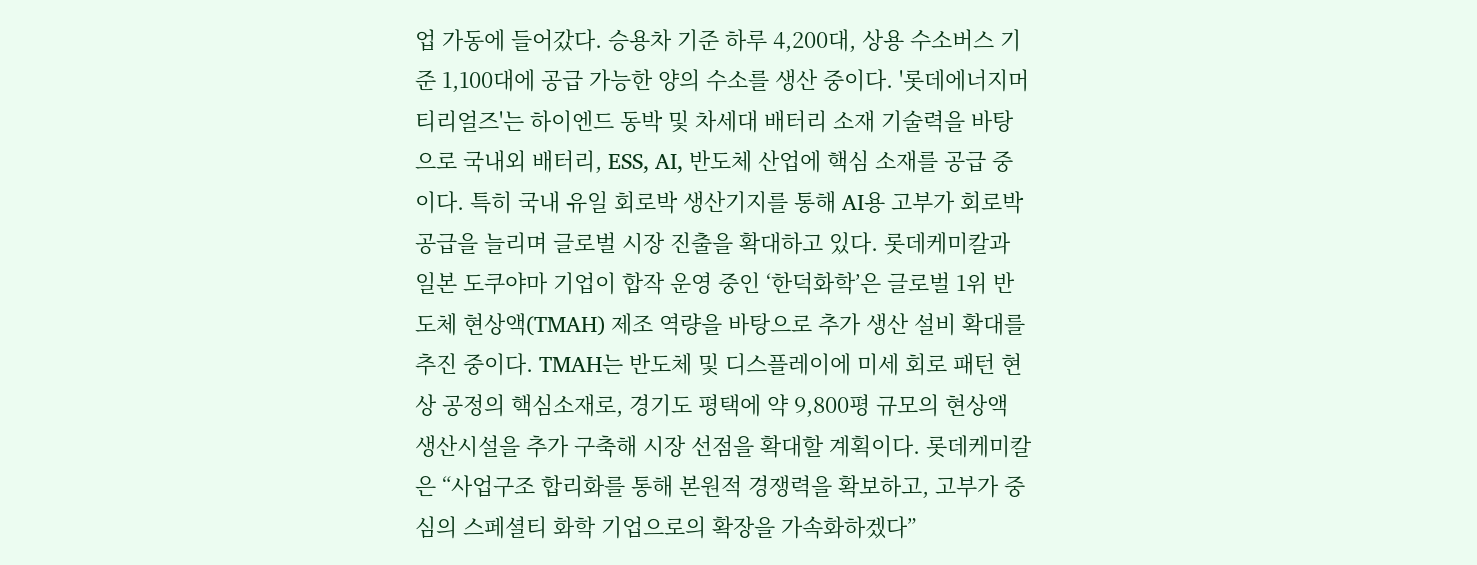업 가동에 들어갔다. 승용차 기준 하루 4,200대, 상용 수소버스 기준 1,100대에 공급 가능한 양의 수소를 생산 중이다. '롯데에너지머티리얼즈'는 하이엔드 동박 및 차세대 배터리 소재 기술력을 바탕으로 국내외 배터리, ESS, AI, 반도체 산업에 핵심 소재를 공급 중이다. 특히 국내 유일 회로박 생산기지를 통해 AI용 고부가 회로박 공급을 늘리며 글로벌 시장 진출을 확대하고 있다. 롯데케미칼과 일본 도쿠야마 기업이 합작 운영 중인 ‘한덕화학’은 글로벌 1위 반도체 현상액(TMAH) 제조 역량을 바탕으로 추가 생산 설비 확대를 추진 중이다. TMAH는 반도체 및 디스플레이에 미세 회로 패턴 현상 공정의 핵심소재로, 경기도 평택에 약 9,800평 규모의 현상액 생산시설을 추가 구축해 시장 선점을 확대할 계획이다. 롯데케미칼은 “사업구조 합리화를 통해 본원적 경쟁력을 확보하고, 고부가 중심의 스페셜티 화학 기업으로의 확장을 가속화하겠다”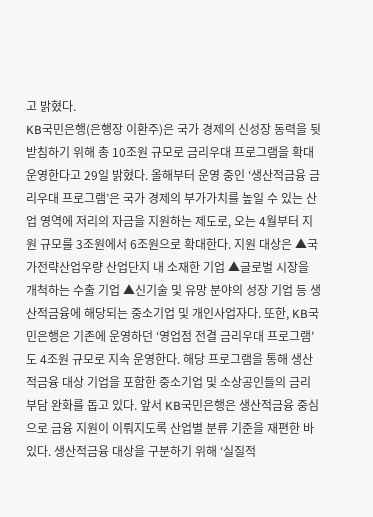고 밝혔다.
KB국민은행(은행장 이환주)은 국가 경제의 신성장 동력을 뒷받침하기 위해 총 10조원 규모로 금리우대 프로그램을 확대 운영한다고 29일 밝혔다. 올해부터 운영 중인 ‘생산적금융 금리우대 프로그램’은 국가 경제의 부가가치를 높일 수 있는 산업 영역에 저리의 자금을 지원하는 제도로, 오는 4월부터 지원 규모를 3조원에서 6조원으로 확대한다. 지원 대상은 ▲국가전략산업우량 산업단지 내 소재한 기업 ▲글로벌 시장을 개척하는 수출 기업 ▲신기술 및 유망 분야의 성장 기업 등 생산적금융에 해당되는 중소기업 및 개인사업자다. 또한, KB국민은행은 기존에 운영하던 ‘영업점 전결 금리우대 프로그램’도 4조원 규모로 지속 운영한다. 해당 프로그램을 통해 생산적금융 대상 기업을 포함한 중소기업 및 소상공인들의 금리 부담 완화를 돕고 있다. 앞서 KB국민은행은 생산적금융 중심으로 금융 지원이 이뤄지도록 산업별 분류 기준을 재편한 바 있다. 생산적금융 대상을 구분하기 위해 ‘실질적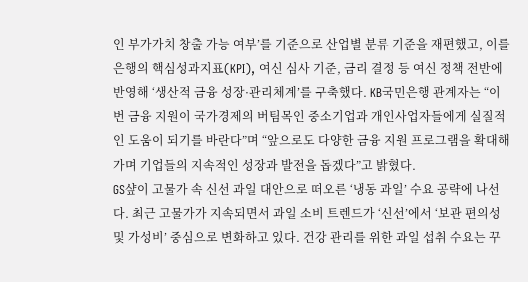인 부가가치 창출 가능 여부’를 기준으로 산업별 분류 기준을 재편했고, 이를 은행의 핵심성과지표(KPI), 여신 심사 기준, 금리 결정 등 여신 정책 전반에 반영해 ‘생산적 금융 성장·관리체계’를 구축했다. KB국민은행 관계자는 “이번 금융 지원이 국가경제의 버팀목인 중소기업과 개인사업자들에게 실질적인 도움이 되기를 바란다”며 “앞으로도 다양한 금융 지원 프로그램을 확대해가며 기업들의 지속적인 성장과 발전을 돕겠다”고 밝혔다.
GS샾이 고물가 속 신선 과일 대안으로 떠오른 ‘냉동 과일’ 수요 공략에 나선다. 최근 고물가가 지속되면서 과일 소비 트렌드가 ‘신선’에서 ‘보관 편의성 및 가성비’ 중심으로 변화하고 있다. 건강 관리를 위한 과일 섭취 수요는 꾸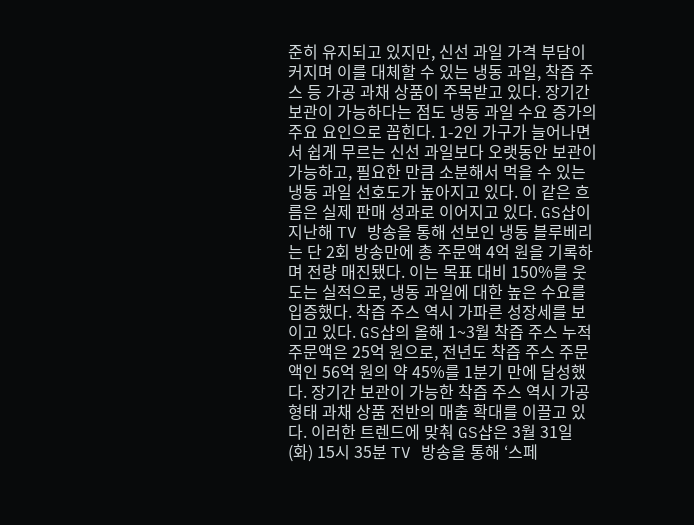준히 유지되고 있지만, 신선 과일 가격 부담이 커지며 이를 대체할 수 있는 냉동 과일, 착즙 주스 등 가공 과채 상품이 주목받고 있다. 장기간 보관이 가능하다는 점도 냉동 과일 수요 증가의 주요 요인으로 꼽힌다. 1-2인 가구가 늘어나면서 쉽게 무르는 신선 과일보다 오랫동안 보관이 가능하고, 필요한 만큼 소분해서 먹을 수 있는 냉동 과일 선호도가 높아지고 있다. 이 같은 흐름은 실제 판매 성과로 이어지고 있다. GS샵이 지난해 TV 방송을 통해 선보인 냉동 블루베리는 단 2회 방송만에 총 주문액 4억 원을 기록하며 전량 매진됐다. 이는 목표 대비 150%를 웃도는 실적으로, 냉동 과일에 대한 높은 수요를 입증했다. 착즙 주스 역시 가파른 성장세를 보이고 있다. GS샵의 올해 1~3월 착즙 주스 누적 주문액은 25억 원으로, 전년도 착즙 주스 주문액인 56억 원의 약 45%를 1분기 만에 달성했다. 장기간 보관이 가능한 착즙 주스 역시 가공 형태 과채 상품 전반의 매출 확대를 이끌고 있다. 이러한 트렌드에 맞춰 GS샵은 3월 31일(화) 15시 35분 TV 방송을 통해 ‘스페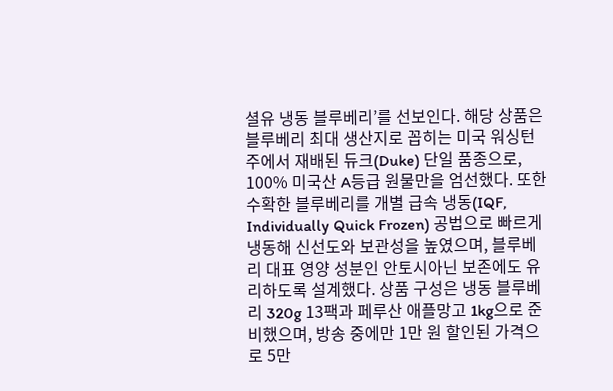셜유 냉동 블루베리’를 선보인다. 해당 상품은 블루베리 최대 생산지로 꼽히는 미국 워싱턴주에서 재배된 듀크(Duke) 단일 품종으로, 100% 미국산 A등급 원물만을 엄선했다. 또한 수확한 블루베리를 개별 급속 냉동(IQF, Individually Quick Frozen) 공법으로 빠르게 냉동해 신선도와 보관성을 높였으며, 블루베리 대표 영양 성분인 안토시아닌 보존에도 유리하도록 설계했다. 상품 구성은 냉동 블루베리 320g 13팩과 페루산 애플망고 1kg으로 준비했으며, 방송 중에만 1만 원 할인된 가격으로 5만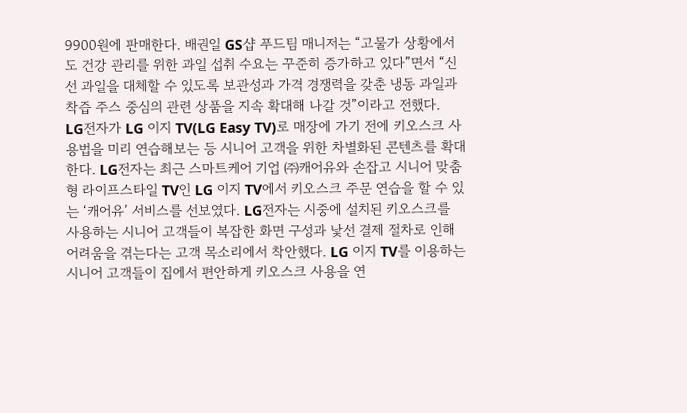9900원에 판매한다. 배권일 GS샵 푸드팀 매니저는 “고물가 상황에서도 건강 관리를 위한 과일 섭취 수요는 꾸준히 증가하고 있다”면서 “신선 과일을 대체할 수 있도록 보관성과 가격 경쟁력을 갖춘 냉동 과일과 착즙 주스 중심의 관련 상품을 지속 확대해 나갈 것”이라고 전했다.
LG전자가 LG 이지 TV(LG Easy TV)로 매장에 가기 전에 키오스크 사용법을 미리 연습해보는 등 시니어 고객을 위한 차별화된 콘텐츠를 확대한다. LG전자는 최근 스마트케어 기업 ㈜캐어유와 손잡고 시니어 맞춤형 라이프스타일 TV인 LG 이지 TV에서 키오스크 주문 연습을 할 수 있는 ‘캐어유’ 서비스를 선보였다. LG전자는 시중에 설치된 키오스크를 사용하는 시니어 고객들이 복잡한 화면 구성과 낯선 결제 절차로 인해 어려움을 겪는다는 고객 목소리에서 착안했다. LG 이지 TV를 이용하는 시니어 고객들이 집에서 편안하게 키오스크 사용을 연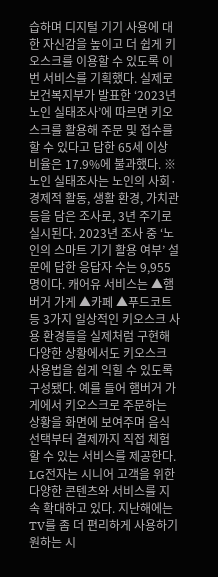습하며 디지털 기기 사용에 대한 자신감을 높이고 더 쉽게 키오스크를 이용할 수 있도록 이번 서비스를 기획했다. 실제로 보건복지부가 발표한 ‘2023년 노인 실태조사’에 따르면 키오스크를 활용해 주문 및 접수를 할 수 있다고 답한 65세 이상 비율은 17.9%에 불과했다. ※ 노인 실태조사는 노인의 사회·경제적 활동, 생활 환경, 가치관 등을 담은 조사로, 3년 주기로 실시된다. 2023년 조사 중 ‘노인의 스마트 기기 활용 여부’ 설문에 답한 응답자 수는 9,955명이다. 캐어유 서비스는 ▲햄버거 가게 ▲카페 ▲푸드코트 등 3가지 일상적인 키오스크 사용 환경들을 실제처럼 구현해 다양한 상황에서도 키오스크 사용법을 쉽게 익힐 수 있도록 구성됐다. 예를 들어 햄버거 가게에서 키오스크로 주문하는 상황을 화면에 보여주며 음식 선택부터 결제까지 직접 체험할 수 있는 서비스를 제공한다. LG전자는 시니어 고객을 위한 다양한 콘텐츠와 서비스를 지속 확대하고 있다. 지난해에는 TV를 좀 더 편리하게 사용하기 원하는 시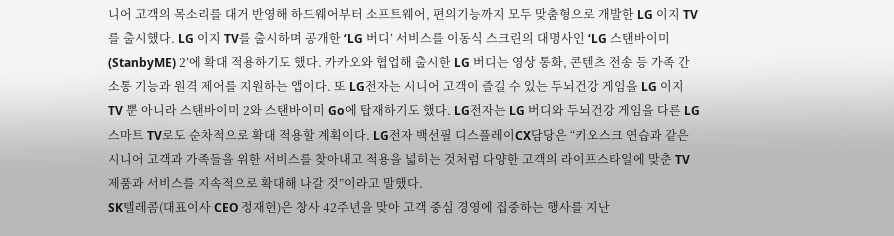니어 고객의 목소리를 대거 반영해 하드웨어부터 소프트웨어, 편의기능까지 모두 맞춤형으로 개발한 LG 이지 TV를 출시했다. LG 이지 TV를 출시하며 공개한 ‘LG 버디’ 서비스를 이동식 스크린의 대명사인 ‘LG 스탠바이미(StanbyME) 2’에 확대 적용하기도 했다. 카카오와 협업해 출시한 LG 버디는 영상 통화, 콘텐츠 전송 등 가족 간 소통 기능과 원격 제어를 지원하는 앱이다. 또 LG전자는 시니어 고객이 즐길 수 있는 두뇌건강 게임을 LG 이지 TV 뿐 아니라 스탠바이미 2와 스탠바이미 Go에 탑재하기도 했다. LG전자는 LG 버디와 두뇌건강 게임을 다른 LG 스마트 TV로도 순차적으로 확대 적용할 계획이다. LG전자 백선필 디스플레이CX담당은 “키오스크 연습과 같은 시니어 고객과 가족들을 위한 서비스를 찾아내고 적용을 넓히는 것처럼 다양한 고객의 라이프스타일에 맞춘 TV 제품과 서비스를 지속적으로 확대해 나갈 것”이라고 말했다.
SK텔레콤(대표이사 CEO 정재헌)은 창사 42주년을 맞아 고객 중심 경영에 집중하는 행사를 지난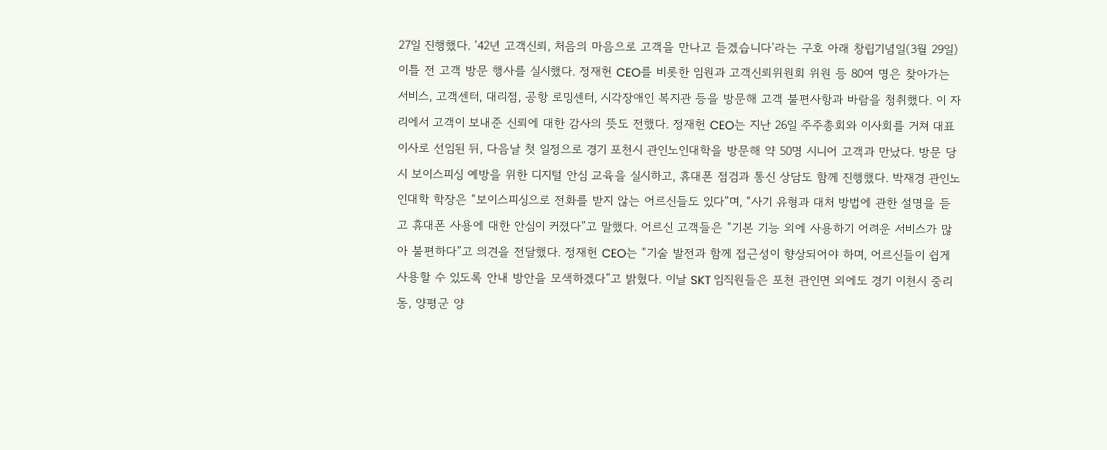27일 진행했다. ‘42년 고객신뢰, 처음의 마음으로 고객을 만나고 듣겠습니다’라는 구호 아래 창립기념일(3월 29일) 이틀 전 고객 방문 행사를 실시했다. 정재헌 CEO를 비롯한 임원과 고객신뢰위원회 위원 등 80여 명은 찾아가는 서비스, 고객센터, 대리점, 공항 로밍센터, 시각장애인 복지관 등을 방문해 고객 불편사항과 바람을 청취했다. 이 자리에서 고객이 보내준 신뢰에 대한 감사의 뜻도 전했다. 정재헌 CEO는 지난 26일 주주총회와 이사회를 거쳐 대표이사로 선임된 뒤, 다음날 첫 일정으로 경기 포천시 관인노인대학을 방문해 약 50명 시니어 고객과 만났다. 방문 당시 보이스피싱 예방을 위한 디지털 안심 교육을 실시하고, 휴대폰 점검과 통신 상담도 함께 진행했다. 박재경 관인노인대학 학장은 “보이스피싱으로 전화를 받지 않는 어르신들도 있다”며, “사기 유형과 대처 방법에 관한 설명을 듣고 휴대폰 사용에 대한 안심이 커졌다”고 말했다. 어르신 고객들은 “기본 기능 외에 사용하기 어려운 서비스가 많아 불편하다”고 의견을 전달했다. 정재헌 CEO는 “기술 발전과 함께 접근성이 향상되어야 하며, 어르신들이 쉽게 사용할 수 있도록 안내 방안을 모색하겠다”고 밝혔다. 이날 SKT 임직원들은 포천 관인면 외에도 경기 이천시 중리동, 양평군 양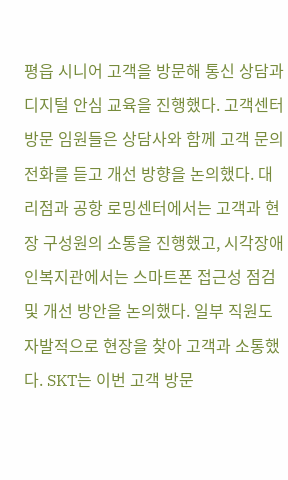평읍 시니어 고객을 방문해 통신 상담과 디지털 안심 교육을 진행했다. 고객센터 방문 임원들은 상담사와 함께 고객 문의 전화를 듣고 개선 방향을 논의했다. 대리점과 공항 로밍센터에서는 고객과 현장 구성원의 소통을 진행했고, 시각장애인복지관에서는 스마트폰 접근성 점검 및 개선 방안을 논의했다. 일부 직원도 자발적으로 현장을 찾아 고객과 소통했다. SKT는 이번 고객 방문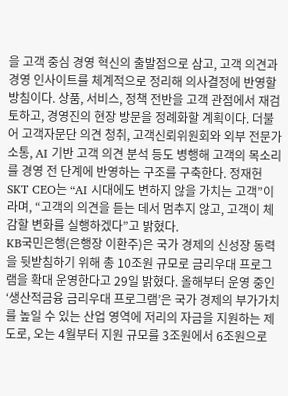을 고객 중심 경영 혁신의 출발점으로 삼고, 고객 의견과 경영 인사이트를 체계적으로 정리해 의사결정에 반영할 방침이다. 상품, 서비스, 정책 전반을 고객 관점에서 재검토하고, 경영진의 현장 방문을 정례화할 계획이다. 더불어 고객자문단 의견 청취, 고객신뢰위원회와 외부 전문가 소통, AI 기반 고객 의견 분석 등도 병행해 고객의 목소리를 경영 전 단계에 반영하는 구조를 구축한다. 정재헌 SKT CEO는 “AI 시대에도 변하지 않을 가치는 고객”이라며, “고객의 의견을 듣는 데서 멈추지 않고, 고객이 체감할 변화를 실행하겠다”고 밝혔다.
KB국민은행(은행장 이환주)은 국가 경제의 신성장 동력을 뒷받침하기 위해 총 10조원 규모로 금리우대 프로그램을 확대 운영한다고 29일 밝혔다. 올해부터 운영 중인 ‘생산적금융 금리우대 프로그램’은 국가 경제의 부가가치를 높일 수 있는 산업 영역에 저리의 자금을 지원하는 제도로, 오는 4월부터 지원 규모를 3조원에서 6조원으로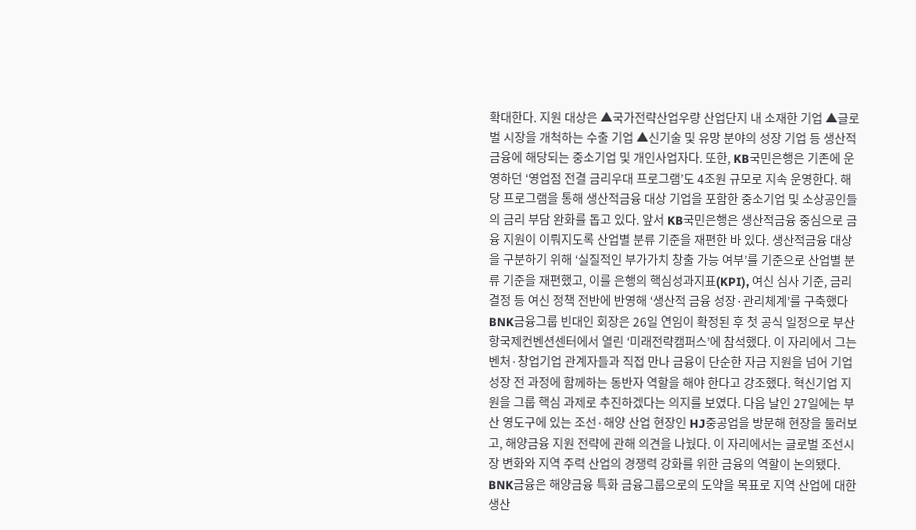확대한다. 지원 대상은 ▲국가전략산업우량 산업단지 내 소재한 기업 ▲글로벌 시장을 개척하는 수출 기업 ▲신기술 및 유망 분야의 성장 기업 등 생산적금융에 해당되는 중소기업 및 개인사업자다. 또한, KB국민은행은 기존에 운영하던 ‘영업점 전결 금리우대 프로그램’도 4조원 규모로 지속 운영한다. 해당 프로그램을 통해 생산적금융 대상 기업을 포함한 중소기업 및 소상공인들의 금리 부담 완화를 돕고 있다. 앞서 KB국민은행은 생산적금융 중심으로 금융 지원이 이뤄지도록 산업별 분류 기준을 재편한 바 있다. 생산적금융 대상을 구분하기 위해 ‘실질적인 부가가치 창출 가능 여부’를 기준으로 산업별 분류 기준을 재편했고, 이를 은행의 핵심성과지표(KPI), 여신 심사 기준, 금리 결정 등 여신 정책 전반에 반영해 ‘생산적 금융 성장·관리체계’를 구축했다
BNK금융그룹 빈대인 회장은 26일 연임이 확정된 후 첫 공식 일정으로 부산항국제컨벤션센터에서 열린 ‘미래전략캠퍼스’에 참석했다. 이 자리에서 그는 벤처·창업기업 관계자들과 직접 만나 금융이 단순한 자금 지원을 넘어 기업 성장 전 과정에 함께하는 동반자 역할을 해야 한다고 강조했다. 혁신기업 지원을 그룹 핵심 과제로 추진하겠다는 의지를 보였다. 다음 날인 27일에는 부산 영도구에 있는 조선·해양 산업 현장인 HJ중공업을 방문해 현장을 둘러보고, 해양금융 지원 전략에 관해 의견을 나눴다. 이 자리에서는 글로벌 조선시장 변화와 지역 주력 산업의 경쟁력 강화를 위한 금융의 역할이 논의됐다. BNK금융은 해양금융 특화 금융그룹으로의 도약을 목표로 지역 산업에 대한 생산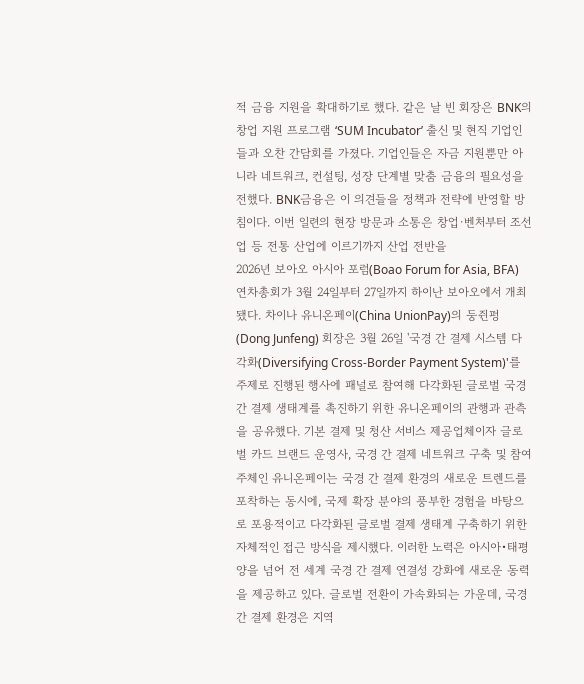적 금융 지원을 확대하기로 했다. 같은 날 빈 회장은 BNK의 창업 지원 프로그램 ‘SUM Incubator’ 출신 및 현직 기업인들과 오찬 간담회를 가졌다. 기업인들은 자금 지원뿐만 아니라 네트워크, 컨설팅, 성장 단계별 맞춤 금융의 필요성을 전했다. BNK금융은 이 의견들을 정책과 전략에 반영할 방침이다. 이번 일련의 현장 방문과 소통은 창업·벤처부터 조선업 등 전통 산업에 이르기까지 산업 전반을
2026년 보아오 아시아 포럼(Boao Forum for Asia, BFA) 연차총회가 3월 24일부터 27일까지 하이난 보아오에서 개최됐다. 차이나 유니온페이(China UnionPay)의 둥쥔펑(Dong Junfeng) 회장은 3월 26일 '국경 간 결제 시스템 다각화(Diversifying Cross-Border Payment System)'를 주제로 진행된 행사에 패널로 참여해 다각화된 글로벌 국경 간 결제 생태계를 촉진하기 위한 유니온페이의 관행과 관측을 공유했다. 기본 결제 및 청산 서비스 제공업체이자 글로벌 카드 브랜드 운영사, 국경 간 결제 네트워크 구축 및 참여 주체인 유니온페이는 국경 간 결제 환경의 새로운 트렌드를 포착하는 동시에, 국제 확장 분야의 풍부한 경험을 바탕으로 포용적이고 다각화된 글로벌 결제 생태계 구축하기 위한 자체적인 접근 방식을 제시했다. 이러한 노력은 아시아•태평양을 넘어 전 세계 국경 간 결제 연결성 강화에 새로운 동력을 제공하고 있다. 글로벌 전환이 가속화되는 가운데, 국경 간 결제 환경은 지역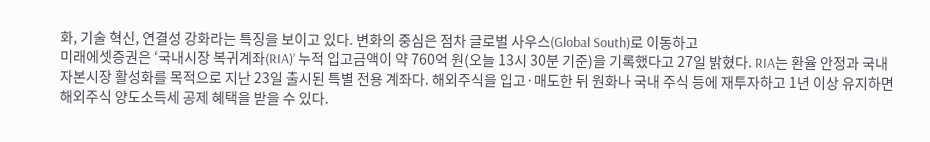화, 기술 혁신, 연결성 강화라는 특징을 보이고 있다. 변화의 중심은 점차 글로벌 사우스(Global South)로 이동하고
미래에셋증권은 ‘국내시장 복귀계좌(RIA)’ 누적 입고금액이 약 760억 원(오늘 13시 30분 기준)을 기록했다고 27일 밝혔다. RIA는 환율 안정과 국내 자본시장 활성화를 목적으로 지난 23일 출시된 특별 전용 계좌다. 해외주식을 입고·매도한 뒤 원화나 국내 주식 등에 재투자하고 1년 이상 유지하면 해외주식 양도소득세 공제 혜택을 받을 수 있다.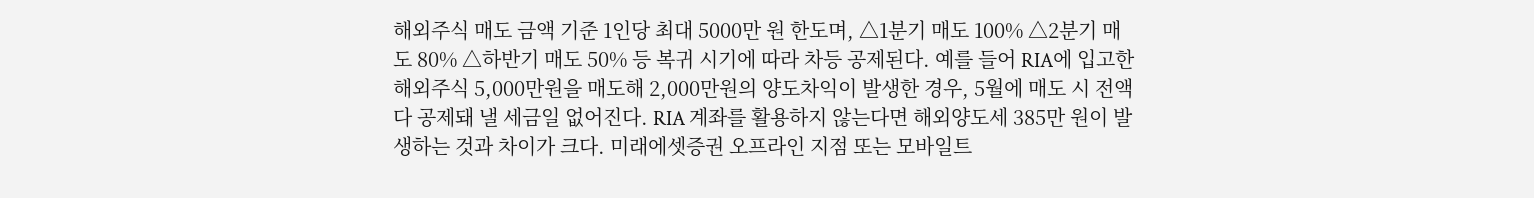해외주식 매도 금액 기준 1인당 최대 5000만 원 한도며, △1분기 매도 100% △2분기 매도 80% △하반기 매도 50% 등 복귀 시기에 따라 차등 공제된다. 예를 들어 RIA에 입고한 해외주식 5,000만원을 매도해 2,000만원의 양도차익이 발생한 경우, 5월에 매도 시 전액 다 공제돼 낼 세금일 없어진다. RIA 계좌를 활용하지 않는다면 해외양도세 385만 원이 발생하는 것과 차이가 크다. 미래에셋증권 오프라인 지점 또는 모바일트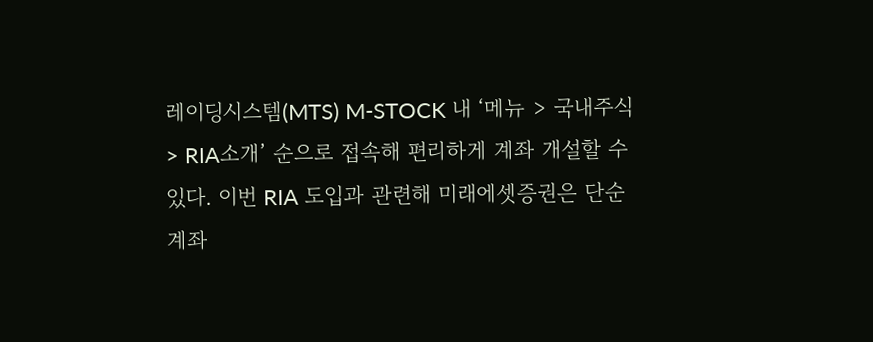레이딩시스템(MTS) M-STOCK 내 ‘메뉴 > 국내주식 > RIA소개’ 순으로 접속해 편리하게 계좌 개설할 수 있다. 이번 RIA 도입과 관련해 미래에셋증권은 단순 계좌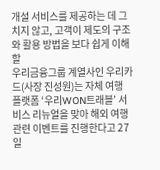개설 서비스를 제공하는 데 그치지 않고, 고객이 제도의 구조와 활용 방법을 보다 쉽게 이해할
우리금융그룹 계열사인 우리카드(사장 진성원)는 자체 여행 플랫폼 ‘우리WON트래블’ 서비스 리뉴얼을 맞아 해외 여행 관련 이벤트를 진행한다고 27일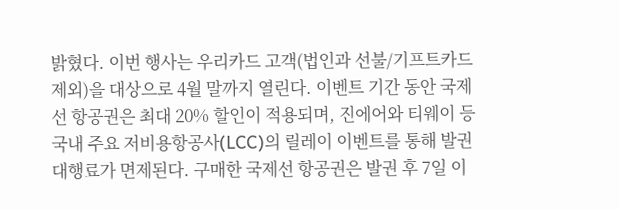밝혔다. 이번 행사는 우리카드 고객(법인과 선불/기프트카드 제외)을 대상으로 4월 말까지 열린다. 이벤트 기간 동안 국제선 항공권은 최대 20% 할인이 적용되며, 진에어와 티웨이 등 국내 주요 저비용항공사(LCC)의 릴레이 이벤트를 통해 발권대행료가 면제된다. 구매한 국제선 항공권은 발권 후 7일 이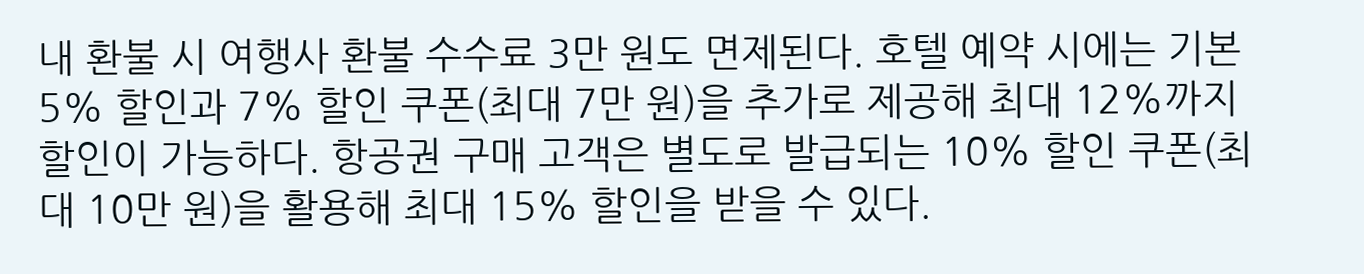내 환불 시 여행사 환불 수수료 3만 원도 면제된다. 호텔 예약 시에는 기본 5% 할인과 7% 할인 쿠폰(최대 7만 원)을 추가로 제공해 최대 12%까지 할인이 가능하다. 항공권 구매 고객은 별도로 발급되는 10% 할인 쿠폰(최대 10만 원)을 활용해 최대 15% 할인을 받을 수 있다.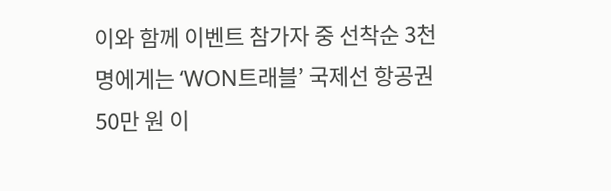이와 함께 이벤트 참가자 중 선착순 3천 명에게는 ‘WON트래블’ 국제선 항공권 50만 원 이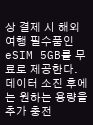상 결제 시 해외여행 필수품인 eSIM 5GB를 무료로 제공한다. 데이터 소진 후에는 원하는 용량을 추가 충전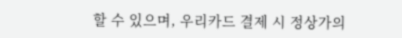할 수 있으며, 우리카드 결제 시 정상가의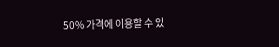50% 가격에 이용할 수 있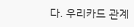다. 우리카드 관계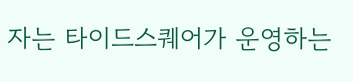자는 타이드스퀘어가 운영하는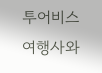투어비스 여행사와